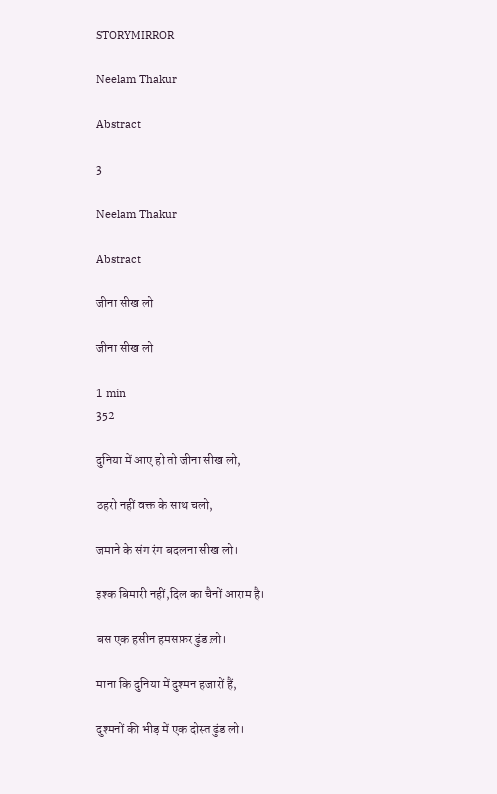STORYMIRROR

Neelam Thakur

Abstract

3

Neelam Thakur

Abstract

जीना सीख लो

जीना सीख लो

1 min
352

दुनिया में आए हो तो जीना सीख लो,

ठहरो नहीं वक्त के साथ चलो,

जमाने के संग रंग बदलना सीख लो।

इश्क बिमारी नहीं,दिल का चैनों आराम है।

बस एक हसीन हमसफ़र ढुंड ल़ो।

माना कि दुनिया में दुश्मन हजारों हैं,

दुश्मनों की भीड़ में एक दोस्त ढुंड लो।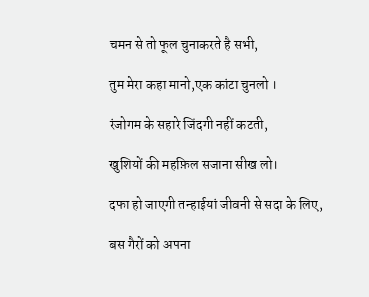चमन से तो फूल चुनाकरते है सभी,

तुम मेरा कहा मानो,एक कांटा चुनलो ।

रंजोगम के सहारे जिंदगी नहीं कटती,

खुशियों की महफ़िल सजाना सीख लो।

दफा हो जाएगी तन्हाईयां जीवनी से सदा के लिए,

बस गैरों को अपना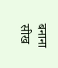बनाना सीख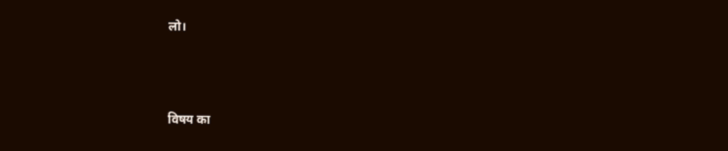लो।



विषय का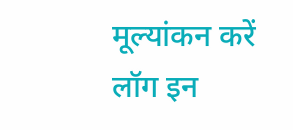मूल्यांकन करें
लॉग इन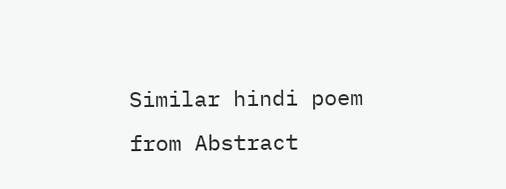Similar hindi poem from Abstract